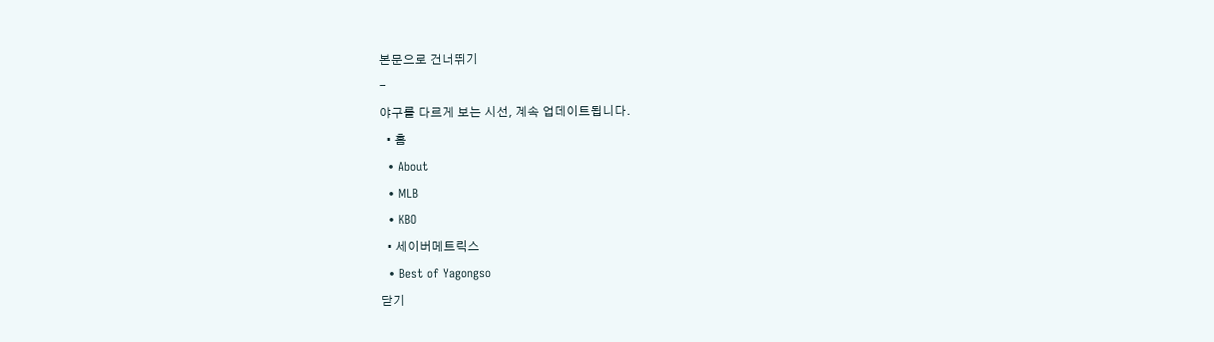본문으로 건너뛰기
-
야구를 다르게 보는 시선, 계속 업데이트됩니다.
  • 홈
  • About
  • MLB
  • KBO
  • 세이버메트릭스
  • Best of Yagongso
닫기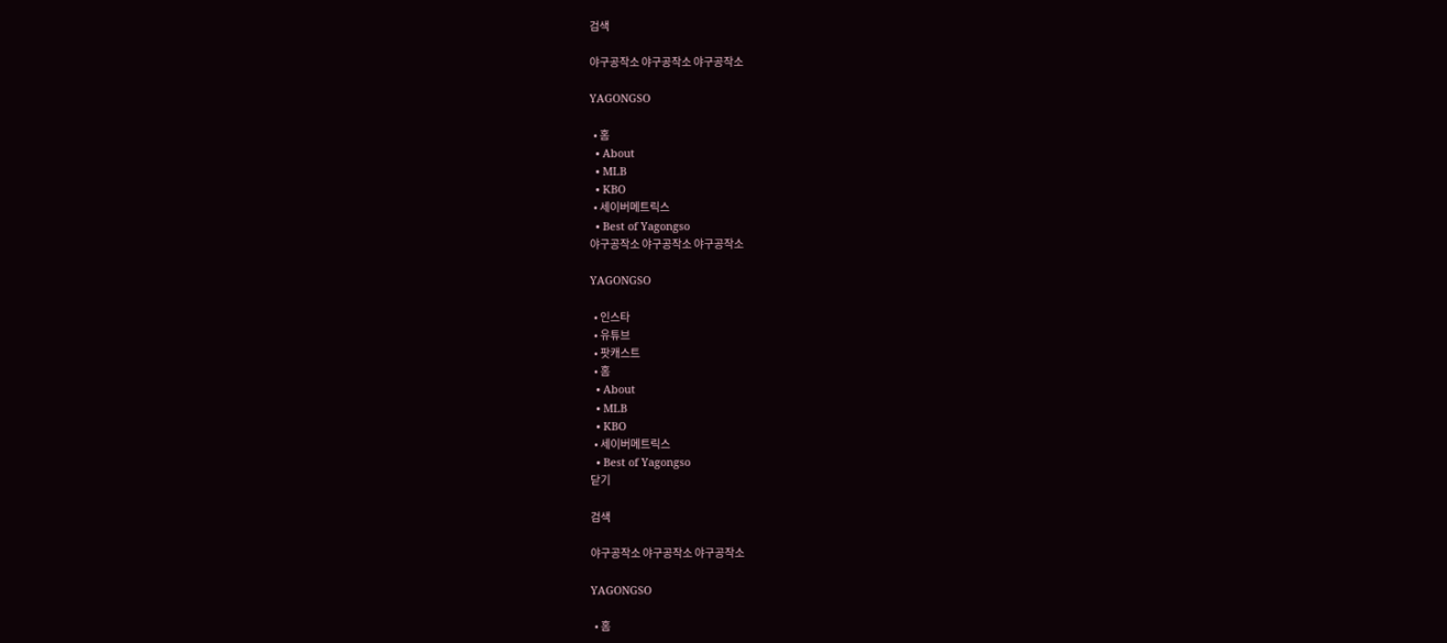검색

야구공작소 야구공작소 야구공작소

YAGONGSO

  • 홈
  • About
  • MLB
  • KBO
  • 세이버메트릭스
  • Best of Yagongso
야구공작소 야구공작소 야구공작소

YAGONGSO

  • 인스타
  • 유튜브
  • 팟캐스트
  • 홈
  • About
  • MLB
  • KBO
  • 세이버메트릭스
  • Best of Yagongso
닫기

검색

야구공작소 야구공작소 야구공작소

YAGONGSO

  • 홈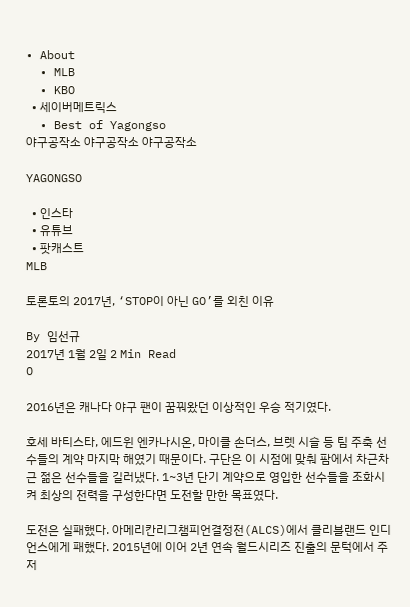• About
  • MLB
  • KBO
  • 세이버메트릭스
  • Best of Yagongso
야구공작소 야구공작소 야구공작소

YAGONGSO

  • 인스타
  • 유튜브
  • 팟캐스트
MLB

토론토의 2017년, ‘STOP이 아닌 GO’를 외친 이유

By 임선규
2017년 1월 2일 2 Min Read
0

2016년은 캐나다 야구 팬이 꿈꿔왔던 이상적인 우승 적기였다.

호세 바티스타, 에드윈 엔카나시온, 마이클 손더스, 브렛 시슬 등 팀 주축 선수들의 계약 마지막 해였기 때문이다. 구단은 이 시점에 맞춰 팜에서 차근차근 젊은 선수들을 길러냈다. 1~3년 단기 계약으로 영입한 선수들을 조화시켜 최상의 전력을 구성한다면 도전할 만한 목표였다.

도전은 실패했다. 아메리칸리그챔피언결정전(ALCS)에서 클리블랜드 인디언스에게 패했다. 2015년에 이어 2년 연속 월드시리즈 진출의 문턱에서 주저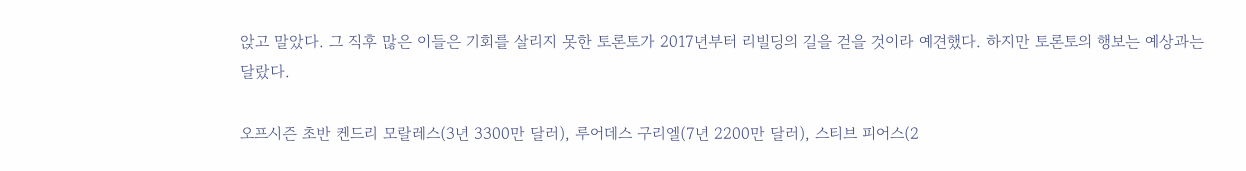앉고 말았다. 그 직후 많은 이들은 기회를 살리지 못한 토론토가 2017년부터 리빌딩의 길을 걷을 것이라 예견했다. 하지만 토론토의 행보는 예상과는 달랐다.

오프시즌 초반 켄드리 모랄레스(3년 3300만 달러), 루어데스 구리엘(7년 2200만 달러), 스티브 피어스(2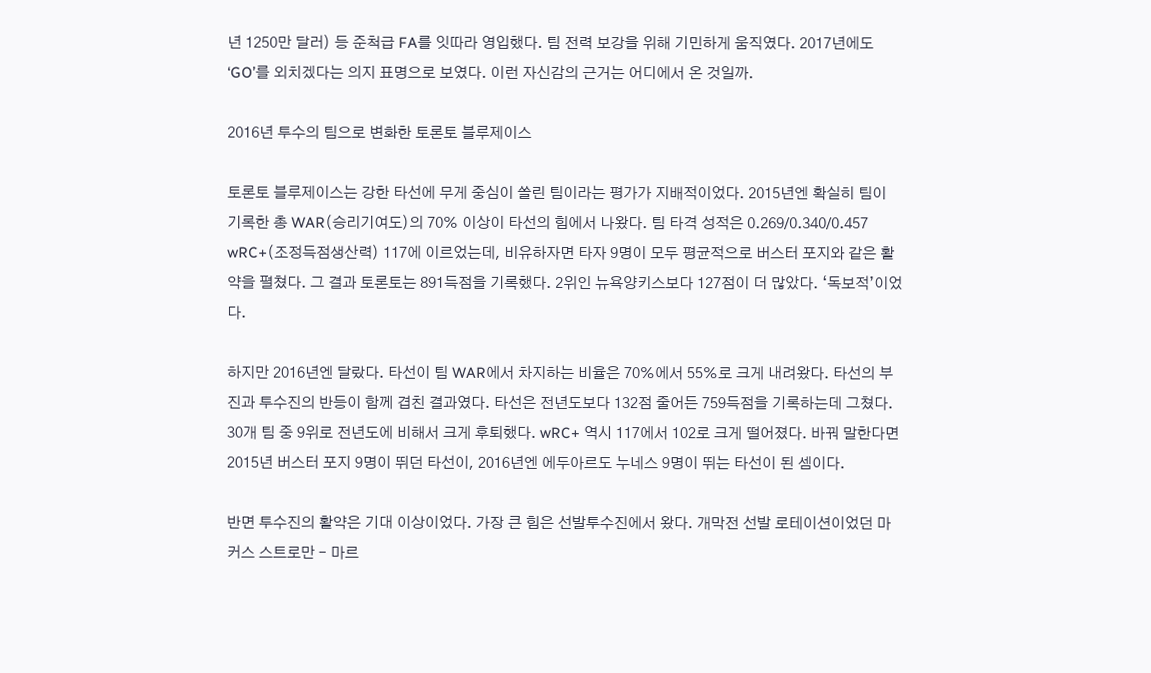년 1250만 달러) 등 준척급 FA를 잇따라 영입했다. 팀 전력 보강을 위해 기민하게 움직였다. 2017년에도 ‘GO’를 외치겠다는 의지 표명으로 보였다. 이런 자신감의 근거는 어디에서 온 것일까.

2016년 투수의 팀으로 변화한 토론토 블루제이스

토론토 블루제이스는 강한 타선에 무게 중심이 쏠린 팀이라는 평가가 지배적이었다. 2015년엔 확실히 팀이 기록한 총 WAR(승리기여도)의 70% 이상이 타선의 힘에서 나왔다. 팀 타격 성적은 0.269/0.340/0.457 wRC+(조정득점생산력) 117에 이르었는데, 비유하자면 타자 9명이 모두 평균적으로 버스터 포지와 같은 활약을 펼쳤다. 그 결과 토론토는 891득점을 기록했다. 2위인 뉴욕양키스보다 127점이 더 많았다. ‘독보적’이었다.

하지만 2016년엔 달랐다. 타선이 팀 WAR에서 차지하는 비율은 70%에서 55%로 크게 내려왔다. 타선의 부진과 투수진의 반등이 함께 겹친 결과였다. 타선은 전년도보다 132점 줄어든 759득점을 기록하는데 그쳤다. 30개 팀 중 9위로 전년도에 비해서 크게 후퇴했다. wRC+ 역시 117에서 102로 크게 떨어졌다. 바꿔 말한다면 2015년 버스터 포지 9명이 뛰던 타선이, 2016년엔 에두아르도 누네스 9명이 뛰는 타선이 된 셈이다.

반면 투수진의 활약은 기대 이상이었다. 가장 큰 힘은 선발투수진에서 왔다. 개막전 선발 로테이션이었던 마커스 스트로만 – 마르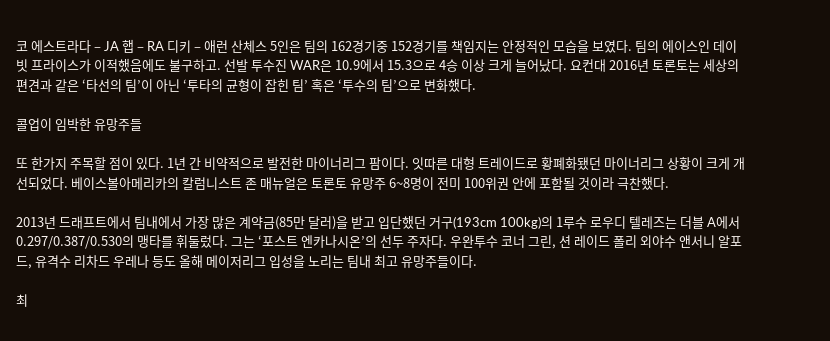코 에스트라다 – JA 햅 – RA 디키 – 애런 산체스 5인은 팀의 162경기중 152경기를 책임지는 안정적인 모습을 보였다. 팀의 에이스인 데이빗 프라이스가 이적했음에도 불구하고. 선발 투수진 WAR은 10.9에서 15.3으로 4승 이상 크게 늘어났다. 요컨대 2016년 토론토는 세상의 편견과 같은 ‘타선의 팀’이 아닌 ‘투타의 균형이 잡힌 팀’ 혹은 ‘투수의 팀’으로 변화했다.

콜업이 임박한 유망주들

또 한가지 주목할 점이 있다. 1년 간 비약적으로 발전한 마이너리그 팜이다. 잇따른 대형 트레이드로 황폐화됐던 마이너리그 상황이 크게 개선되었다. 베이스볼아메리카의 칼럼니스트 존 매뉴얼은 토론토 유망주 6~8명이 전미 100위권 안에 포함될 것이라 극찬했다.

2013년 드래프트에서 팀내에서 가장 많은 계약금(85만 달러)을 받고 입단했던 거구(193cm 100kg)의 1루수 로우디 텔레즈는 더블 A에서 0.297/0.387/0.530의 맹타를 휘둘렀다. 그는 ‘포스트 엔카나시온’의 선두 주자다. 우완투수 코너 그린, 션 레이드 폴리 외야수 앤서니 알포드, 유격수 리차드 우레나 등도 올해 메이저리그 입성을 노리는 팀내 최고 유망주들이다.

최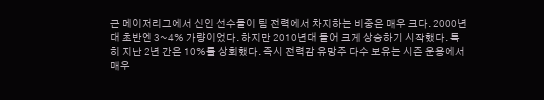근 메이저리그에서 신인 선수들이 팀 전력에서 차지하는 비중은 매우 크다. 2000년대 초반엔 3~4% 가량이었다. 하지만 2010년대 들어 크게 상승하기 시작했다. 특히 지난 2년 간은 10%를 상회했다. 즉시 전력감 유망주 다수 보유는 시즌 운용에서 매우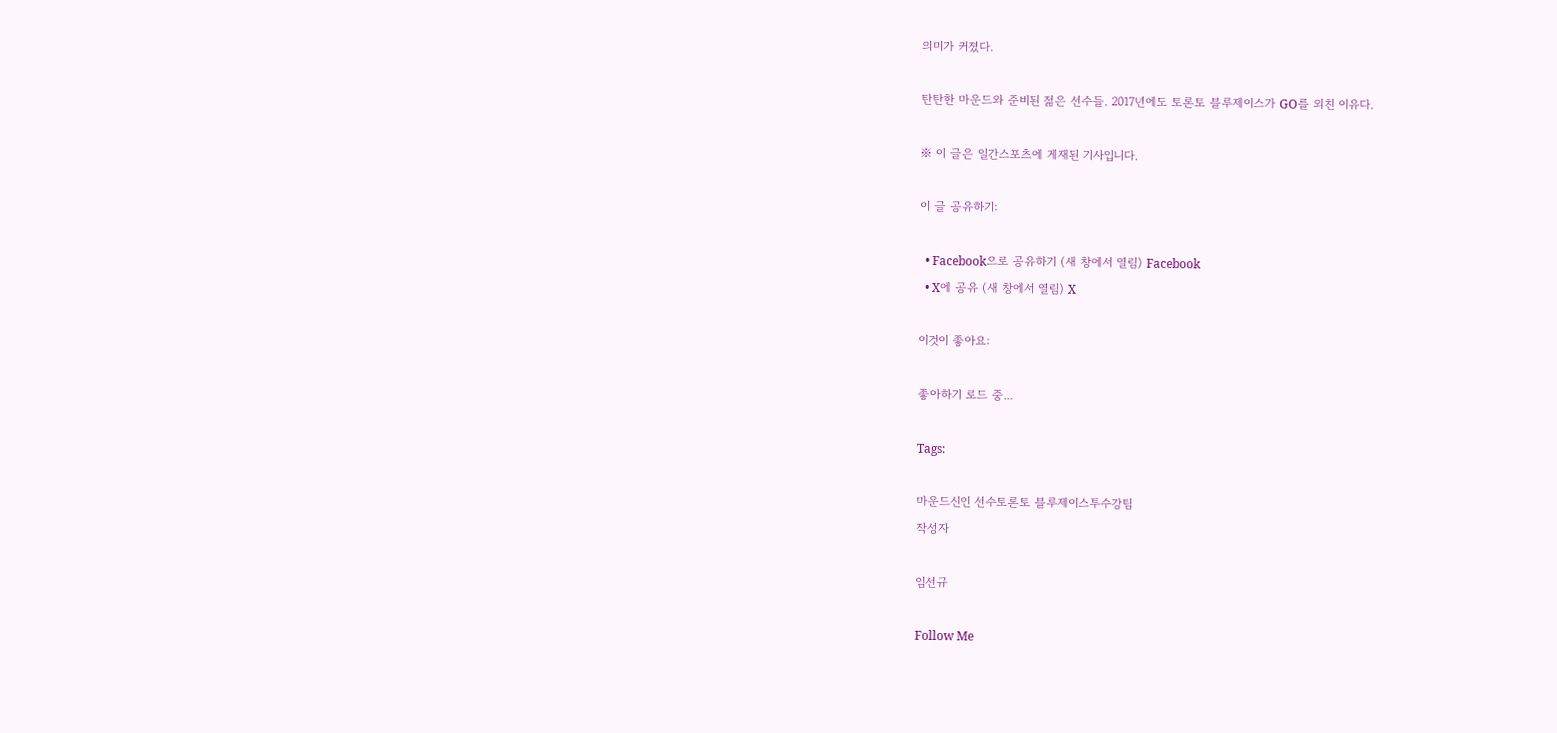의미가 커졌다.

탄탄한 마운드와 준비된 젊은 선수들. 2017년에도 토론토 블루제이스가 GO를 외친 이유다.

※ 이 글은 일간스포츠에 게재된 기사입니다.

이 글 공유하기:

  • Facebook으로 공유하기 (새 창에서 열림) Facebook
  • X에 공유 (새 창에서 열림) X

이것이 좋아요:

좋아하기 로드 중...

Tags:

마운드신인 선수토론토 블루제이스투수강팀
작성자

임선규

Follow Me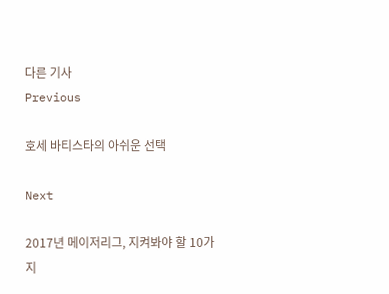다른 기사
Previous

호세 바티스타의 아쉬운 선택

Next

2017년 메이저리그, 지켜봐야 할 10가지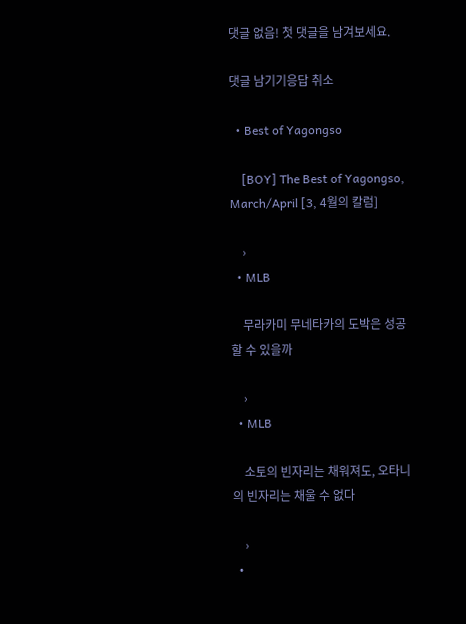댓글 없음! 첫 댓글을 남겨보세요.

댓글 남기기응답 취소

  • Best of Yagongso

    [BOY] The Best of Yagongso, March/April [3, 4월의 칼럼]

    ›
  • MLB

    무라카미 무네타카의 도박은 성공할 수 있을까

    ›
  • MLB

    소토의 빈자리는 채워져도, 오타니의 빈자리는 채울 수 없다

    ›
  •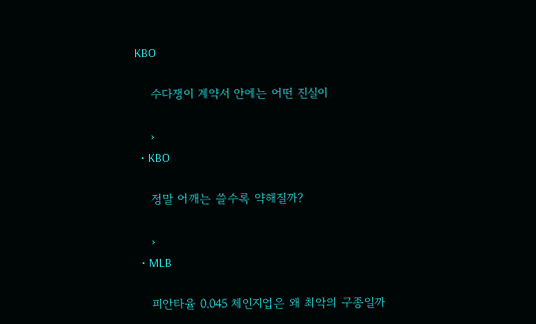KBO

    수다쟁이 계약서 안에는 어떤 진실이

    ›
  • KBO

    정말 어깨는 쓸수록 약해질까?

    ›
  • MLB

    피안타율 0.045 체인지업은 왜 최악의 구종일까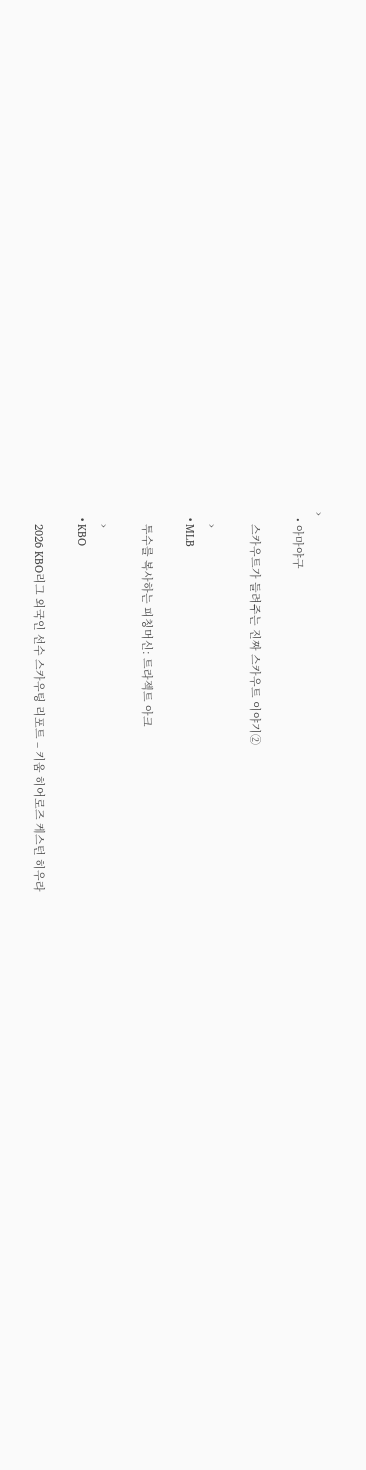›
  • 아마야구

    스카우트가 들려주는 진짜 스카우트 이야기②

    ›
  • MLB

    투수를 복사하는 피칭머신: 트라젝트 아크

    ›
  • KBO

    2026 KBO리그 외국인 선수 스카우팅 리포트 – 키움 히어로즈 케스턴 히우라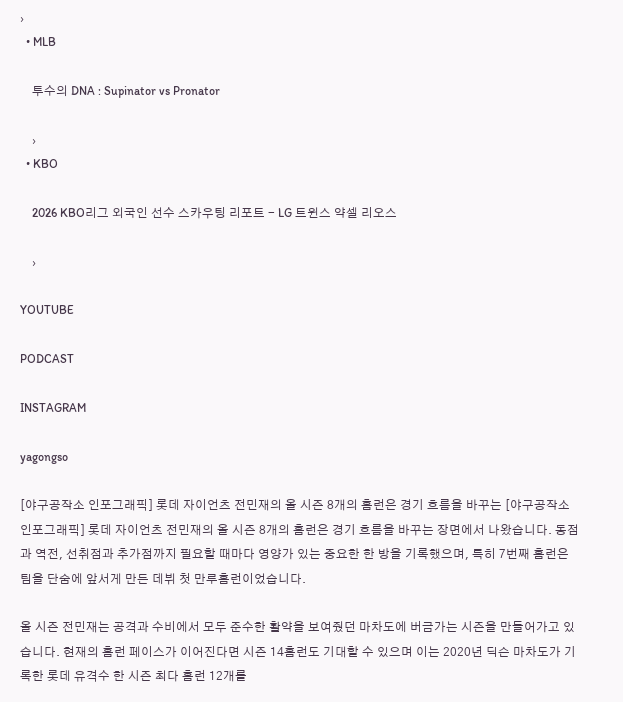›
  • MLB

    투수의 DNA : Supinator vs Pronator

    ›
  • KBO

    2026 KBO리그 외국인 선수 스카우팅 리포트 - LG 트윈스 약셀 리오스

    ›

YOUTUBE

PODCAST

INSTAGRAM

yagongso

[야구공작소 인포그래픽] 롯데 자이언츠 전민재의 올 시즌 8개의 홈런은 경기 흐름을 바꾸는 [야구공작소 인포그래픽] 롯데 자이언츠 전민재의 올 시즌 8개의 홈런은 경기 흐름을 바꾸는 장면에서 나왔습니다. 동점과 역전, 선취점과 추가점까지 필요할 때마다 영양가 있는 중요한 한 방을 기록했으며, 특히 7번째 홈런은 팀을 단숨에 앞서게 만든 데뷔 첫 만루홈런이었습니다.

올 시즌 전민재는 공격과 수비에서 모두 준수한 활약을 보여줬던 마차도에 버금가는 시즌을 만들어가고 있습니다. 현재의 홈런 페이스가 이어진다면 시즌 14홈런도 기대할 수 있으며 이는 2020년 딕슨 마차도가 기록한 롯데 유격수 한 시즌 최다 홈런 12개를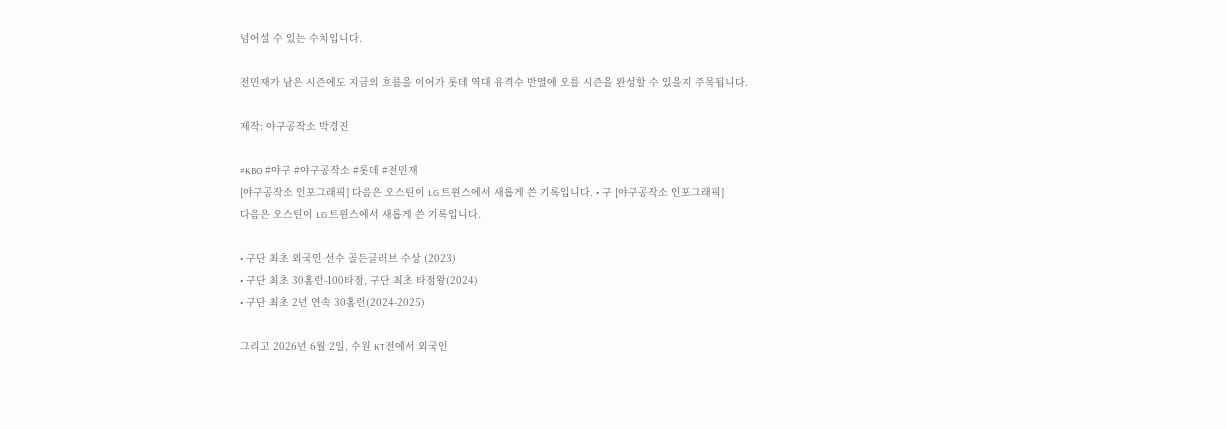넘어설 수 있는 수치입니다.

전민재가 남은 시즌에도 지금의 흐름을 이어가 롯데 역대 유격수 반열에 오를 시즌을 완성할 수 있을지 주목됩니다.

제작: 야구공작소 박경진

#KBO #야구 #야구공작소 #롯데 #전민재
[야구공작소 인포그래픽] 다음은 오스틴이 LG 트윈스에서 새롭게 쓴 기록입니다. • 구 [야구공작소 인포그래픽]
다음은 오스틴이 LG 트윈스에서 새롭게 쓴 기록입니다.

• 구단 최초 외국인 선수 골든글러브 수상 (2023)
• 구단 최초 30홈런-100타점, 구단 최초 타점왕(2024)
• 구단 최초 2년 연속 30홈런(2024-2025)

그리고 2026년 6월 2일, 수원 KT전에서 외국인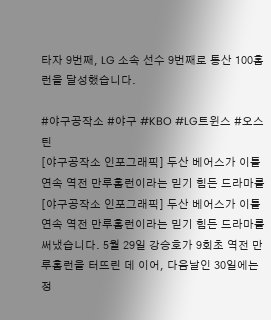타자 9번째, LG 소속 선수 9번째로 통산 100홈런을 달성했습니다.

#야구공작소 #야구 #KBO #LG트윈스 #오스틴
[야구공작소 인포그래픽] 두산 베어스가 이틀 연속 역전 만루홈런이라는 믿기 힘든 드라마를 [야구공작소 인포그래픽] 두산 베어스가 이틀 연속 역전 만루홈런이라는 믿기 힘든 드라마를 써냈습니다. 5월 29일 강승호가 9회초 역전 만루홈런을 터뜨린 데 이어, 다음날인 30일에는 정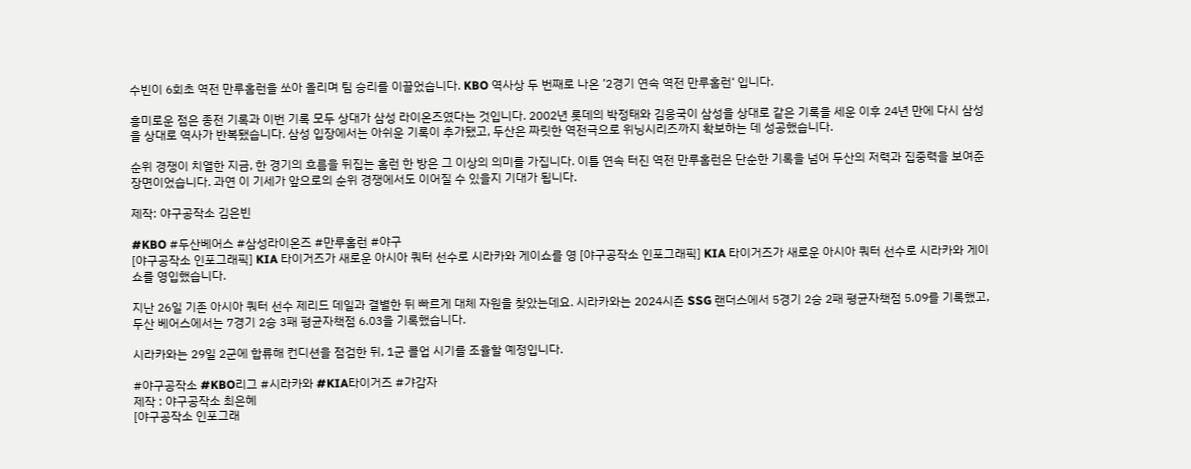수빈이 6회초 역전 만루홈런을 쏘아 올리며 팀 승리를 이끌었습니다. KBO 역사상 두 번째로 나온 ’2경기 연속 역전 만루홈런‘ 입니다.

흥미로운 점은 종전 기록과 이번 기록 모두 상대가 삼성 라이온즈였다는 것입니다. 2002년 롯데의 박정태와 김응국이 삼성을 상대로 같은 기록을 세운 이후 24년 만에 다시 삼성을 상대로 역사가 반복됐습니다. 삼성 입장에서는 아쉬운 기록이 추가됐고, 두산은 짜릿한 역전극으로 위닝시리즈까지 확보하는 데 성공했습니다.

순위 경쟁이 치열한 지금, 한 경기의 흐름을 뒤집는 홈런 한 방은 그 이상의 의미를 가집니다. 이틀 연속 터진 역전 만루홈런은 단순한 기록을 넘어 두산의 저력과 집중력을 보여준 장면이었습니다. 과연 이 기세가 앞으로의 순위 경쟁에서도 이어질 수 있을지 기대가 됩니다.

제작: 야구공작소 김은빈

#KBO #두산베어스 #삼성라이온즈 #만루홈런 #야구
[야구공작소 인포그래픽] KIA 타이거즈가 새로운 아시아 쿼터 선수로 시라카와 게이쇼를 영 [야구공작소 인포그래픽] KIA 타이거즈가 새로운 아시아 쿼터 선수로 시라카와 게이쇼를 영입했습니다.

지난 26일 기존 아시아 쿼터 선수 제리드 데일과 결별한 뒤 빠르게 대체 자원을 찾았는데요. 시라카와는 2024시즌 SSG 랜더스에서 5경기 2승 2패 평균자책점 5.09를 기록했고, 두산 베어스에서는 7경기 2승 3패 평균자책점 6.03을 기록했습니다.

시라카와는 29일 2군에 합류해 컨디션을 점검한 뒤, 1군 콜업 시기를 조율할 예정입니다.

#야구공작소 #KBO리그 #시라카와 #KIA타이거즈 #갸감자
제작 : 야구공작소 최은혜
[야구공작소 인포그래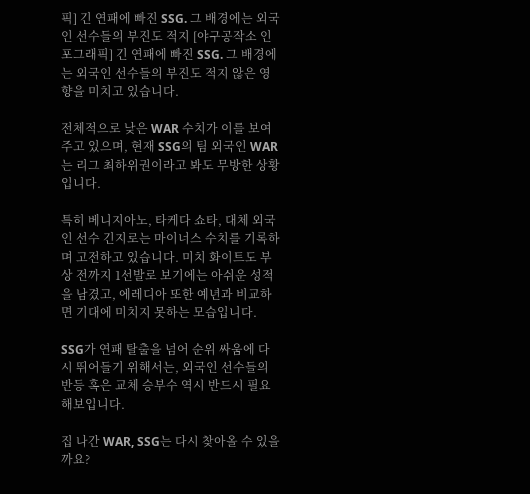픽] 긴 연패에 빠진 SSG. 그 배경에는 외국인 선수들의 부진도 적지 [야구공작소 인포그래픽] 긴 연패에 빠진 SSG. 그 배경에는 외국인 선수들의 부진도 적지 않은 영향을 미치고 있습니다.

전체적으로 낮은 WAR 수치가 이를 보여주고 있으며, 현재 SSG의 팀 외국인 WAR는 리그 최하위권이라고 봐도 무방한 상황입니다.

특히 베니지아노, 타케다 쇼타, 대체 외국인 선수 긴지로는 마이너스 수치를 기록하며 고전하고 있습니다. 미치 화이트도 부상 전까지 1선발로 보기에는 아쉬운 성적을 남겼고, 에레디아 또한 예년과 비교하면 기대에 미치지 못하는 모습입니다.

SSG가 연패 탈출을 넘어 순위 싸움에 다시 뛰어들기 위해서는, 외국인 선수들의 반등 혹은 교체 승부수 역시 반드시 필요해보입니다.

집 나간 WAR, SSG는 다시 찾아올 수 있을까요?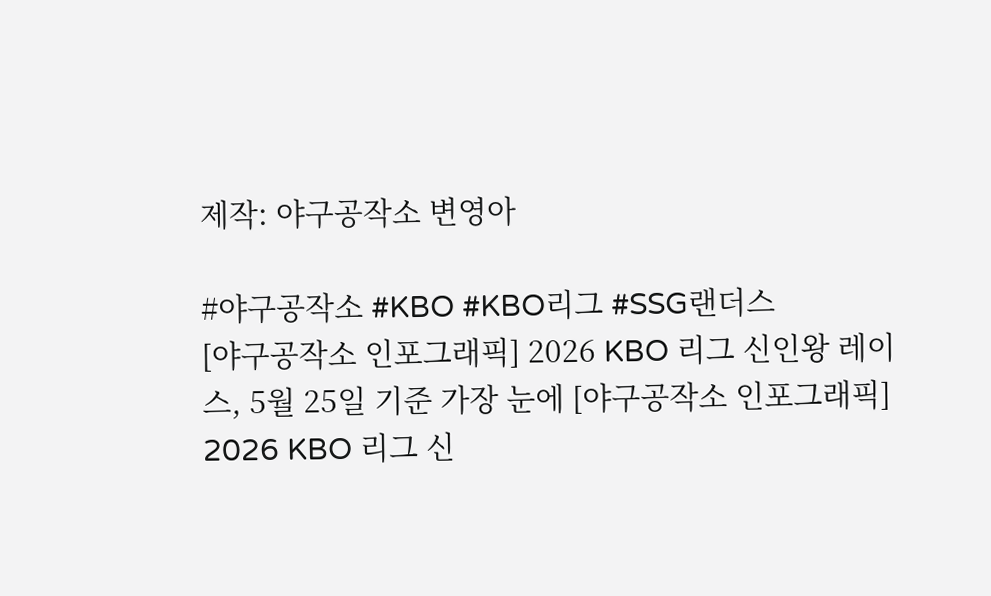제작: 야구공작소 변영아

#야구공작소 #KBO #KBO리그 #SSG랜더스
[야구공작소 인포그래픽] 2026 KBO 리그 신인왕 레이스, 5월 25일 기준 가장 눈에 [야구공작소 인포그래픽] 2026 KBO 리그 신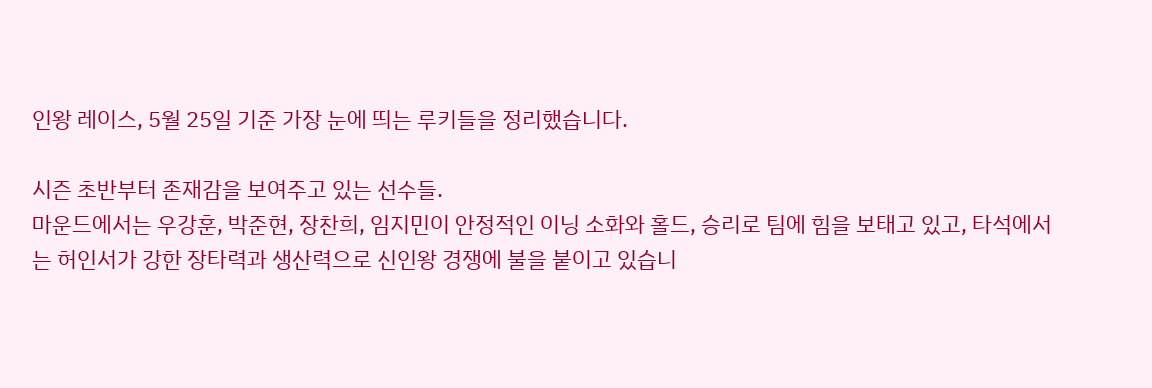인왕 레이스, 5월 25일 기준 가장 눈에 띄는 루키들을 정리했습니다.

시즌 초반부터 존재감을 보여주고 있는 선수들.
마운드에서는 우강훈, 박준현, 장찬희, 임지민이 안정적인 이닝 소화와 홀드, 승리로 팀에 힘을 보태고 있고, 타석에서는 허인서가 강한 장타력과 생산력으로 신인왕 경쟁에 불을 붙이고 있습니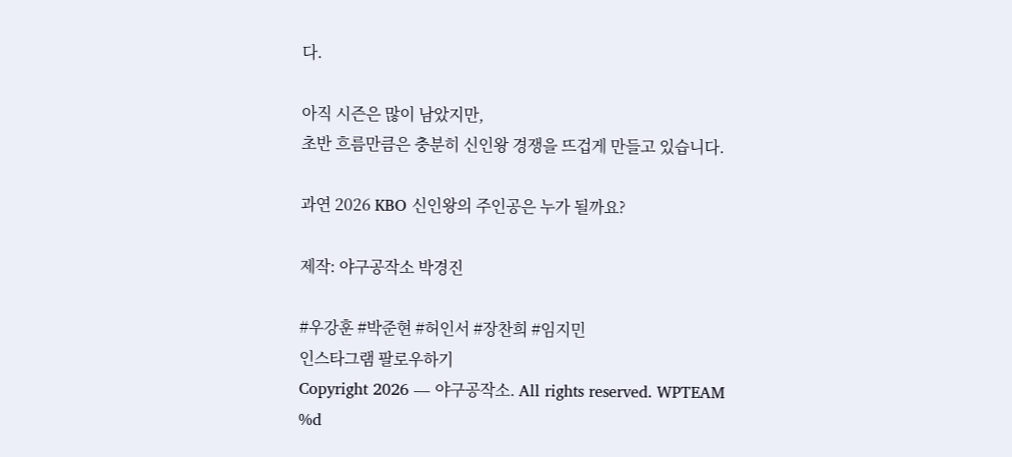다.

아직 시즌은 많이 남았지만,
초반 흐름만큼은 충분히 신인왕 경쟁을 뜨겁게 만들고 있습니다.

과연 2026 KBO 신인왕의 주인공은 누가 될까요?

제작: 야구공작소 박경진

#우강훈 #박준현 #허인서 #장찬희 #임지민
인스타그램 팔로우하기
Copyright 2026 — 야구공작소. All rights reserved. WPTEAM
%d